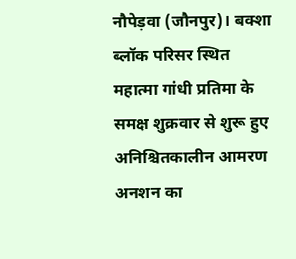नौपेड़वा (जौनपुर)। बक्शा ब्लॉक परिसर स्थित महात्मा गांधी प्रतिमा के समक्ष शुक्रवार से शुरू हुए अनिश्चितकालीन आमरण अनशन का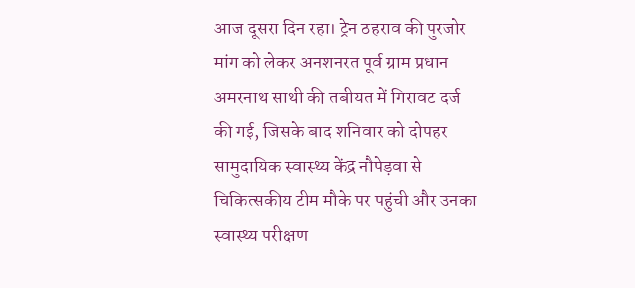आज दूसरा दिन रहा। ट्रेन ठहराव की पुरजोर मांग को लेकर अनशनरत पूर्व ग्राम प्रधान अमरनाथ साथी की तबीयत में गिरावट दर्ज की गई, जिसके बाद शनिवार को दोपहर सामुदायिक स्वास्थ्य केंद्र नौपेड़वा से चिकित्सकीय टीम मौके पर पहुंची और उनका स्वास्थ्य परीक्षण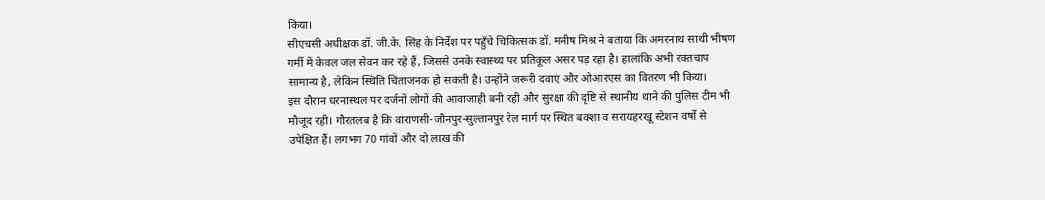किया।
सीएचसी अधीक्षक डॉ. जी.के. सिंह के निर्देश पर पहुँचे चिकित्सक डॉ. मनीष मिश्र ने बताया कि अमरनाथ साथी भीषण गर्मी में केवल जल सेवन कर रहे हैं, जिससे उनके स्वास्थ्य पर प्रतिकूल असर पड़ रहा है। हालांकि अभी रक्तचाप सामान्य है, लेकिन स्थिति चिंताजनक हो सकती है। उन्होंने जरूरी दवाएं और ओआरएस का वितरण भी किया।
इस दौरान धरनास्थल पर दर्जनों लोगों की आवाजाही बनी रही और सुरक्षा की दृष्टि से स्थानीय थाने की पुलिस टीम भी मौजूद रही। गौरतलब है कि वाराणसी-जौनपुर-सुल्तानपुर रेल मार्ग पर स्थित बक्शा व सरायहरखू स्टेशन वर्षों से उपेक्षित हैं। लगभग 70 गांवों और दो लाख की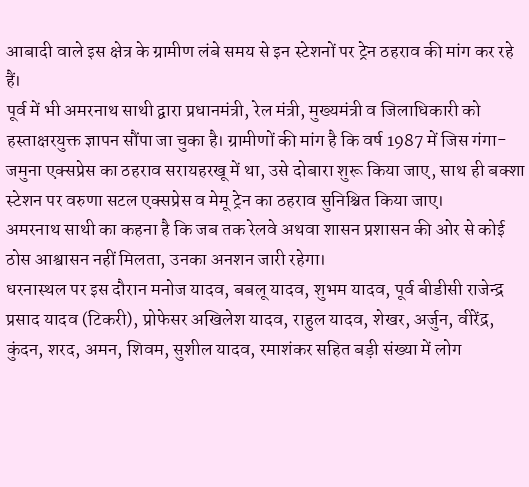आबादी वाले इस क्षेत्र के ग्रामीण लंबे समय से इन स्टेशनों पर ट्रेन ठहराव की मांग कर रहे हैं।
पूर्व में भी अमरनाथ साथी द्वारा प्रधानमंत्री, रेल मंत्री, मुख्यमंत्री व जिलाधिकारी को हस्ताक्षरयुक्त ज्ञापन सौंपा जा चुका है। ग्रामीणों की मांग है कि वर्ष 1987 में जिस गंगा-जमुना एक्सप्रेस का ठहराव सरायहरखू में था, उसे दोबारा शुरू किया जाए, साथ ही बक्शा स्टेशन पर वरुणा सटल एक्सप्रेस व मेमू ट्रेन का ठहराव सुनिश्चित किया जाए।
अमरनाथ साथी का कहना है कि जब तक रेलवे अथवा शासन प्रशासन की ओर से कोई ठोस आश्वासन नहीं मिलता, उनका अनशन जारी रहेगा।
धरनास्थल पर इस दौरान मनोज यादव, बबलू यादव, शुभम यादव, पूर्व बीडीसी राजेन्द्र प्रसाद यादव (टिकरी), प्रोफेसर अखिलेश यादव, राहुल यादव, शेखर, अर्जुन, वीरेंद्र, कुंदन, शरद, अमन, शिवम, सुशील यादव, रमाशंकर सहित बड़ी संख्या में लोग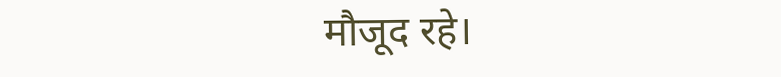मौजूद रहे।